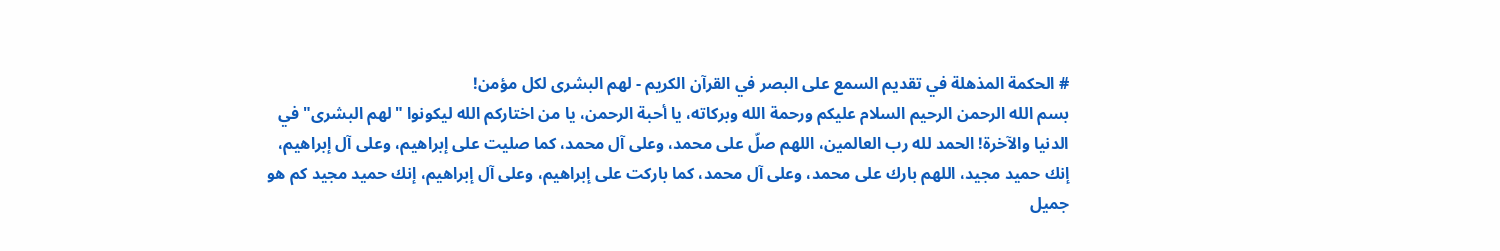# الحكمة المذهلة في تقديم السمع على البصر في القرآن الكريم - لهم البشرى لكل مؤمن!
بسم الله الرحمن الرحيم السلام عليكم ورحمة الله وبركاته، يا أحبة الرحمن، يا من اختاركم الله ليكونوا "لهم البشرى" في الدنيا والآخرة! الحمد لله رب العالمين، اللهم صلّ على محمد، وعلى آل محمد، كما صليت على إبراهيم، وعلى آل إبراهيم، إنك حميد مجيد، اللهم بارك على محمد، وعلى آل محمد، كما باركت على إبراهيم، وعلى آل إبراهيم، إنك حميد مجيد كم هو جميل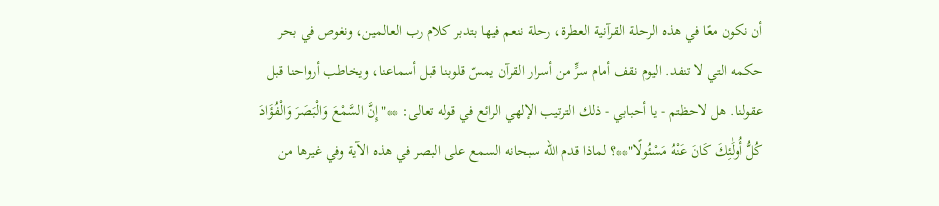أن نكون معًا في هذه الرحلة القرآنية العطرة، رحلة ننعم فيها بتدبر كلام رب العالمين، ونغوص في بحر حكمه التي لا تنفد. اليوم نقف أمام سرٍّ من أسرار القرآن يمسّ قلوبنا قبل أسماعنا، ويخاطب أرواحنا قبل عقولنا. هل لاحظتم - يا أحبابي - ذلك الترتيب الإلهي الرائع في قوله تعالى: **"إِنَّ السَّمْعَ وَالْبَصَرَ وَالْفُؤَادَ كُلُّ أُولَٰئِكَ كَانَ عَنْهُ مَسْئُولًا"**؟ لماذا قدم الله سبحانه السمع على البصر في هذه الآية وفي غيرها من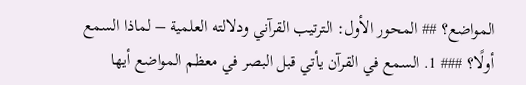المواضع؟ ## المحور الأول: الترتيب القرآني ودلالته العلمية – لماذا السمع أولًا؟ ### 1. السمع في القرآن يأتي قبل البصر في معظم المواضع أيها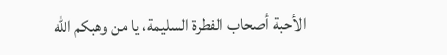الأحبة أصحاب الفطرة السليمة، يا من وهبكم الله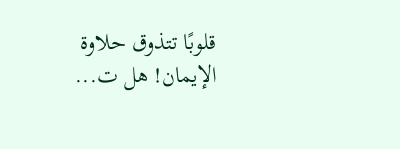قلوبًا تتذوق حلاوة الإيمان! هل ت...